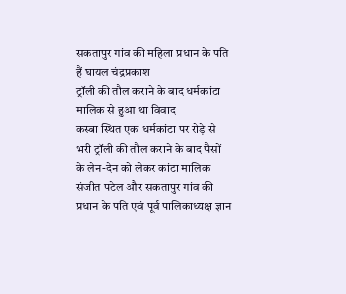सकतापुर गांव की महिला प्रधान के पति हैं घायल चंद्रप्रकाश
ट्रॉली की तौल कराने के बाद धर्मकांटा मालिक से हुआ था विवाद
कस्बा स्थित एक धर्मकांटा पर रोड़े से भरी ट्रॉली की तौल कराने के बाद पैसों के लेन-देन को लेकर कांटा मालिक संजीत पटेल और सकतापुर गांव की प्रधान के पति एवं पूर्व पालिकाध्यक्ष ज्ञान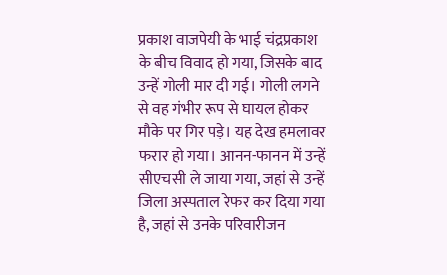प्रकाश वाजपेयी के भाई चंद्रप्रकाश के बीच विवाद हो गया, जिसके बाद उन्हें गोली मार दी गई। गोली लगने से वह गंभीर रूप से घायल होकर मौके पर गिर पड़े। यह देख हमलावर फरार हो गया। आनन-फानन में उन्हें सीएचसी ले जाया गया, जहां से उन्हें जिला अस्पताल रेफर कर दिया गया है, जहां से उनके परिवारीजन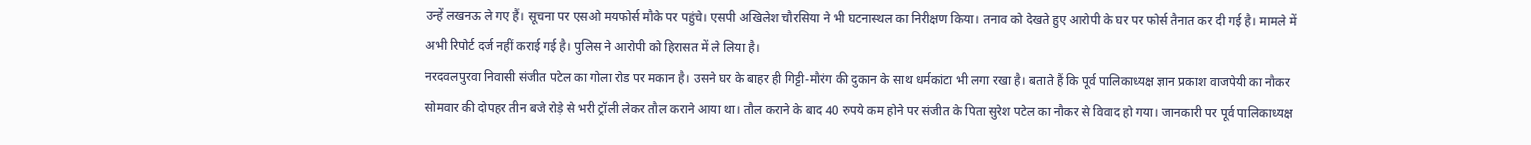उन्हें लखनऊ ले गए हैं। सूचना पर एसओ मयफोर्स मौके पर पहुंचे। एसपी अखिलेश चौरसिया ने भी घटनास्थल का निरीक्षण किया। तनाव को देखते हुए आरोपी के घर पर फोर्स तैनात कर दी गई है। मामले में अभी रिपोर्ट दर्ज नहीं कराई गई है। पुलिस ने आरोपी को हिरासत में ले लिया है।
नरदवलपुरवा निवासी संजीत पटेल का गोला रोड पर मकान है। उसने घर के बाहर ही गिट्टी-मौरंग की दुकान के साथ धर्मकांटा भी लगा रखा है। बताते हैं कि पूर्व पालिकाध्यक्ष ज्ञान प्रकाश वाजपेयी का नौकर सोमवार की दोपहर तीन बजे रोड़े से भरी ट्रॉली लेकर तौल कराने आया था। तौल कराने के बाद 40 रुपये कम होने पर संजीत के पिता सुरेश पटेल का नौकर से विवाद हो गया। जानकारी पर पूर्व पालिकाध्यक्ष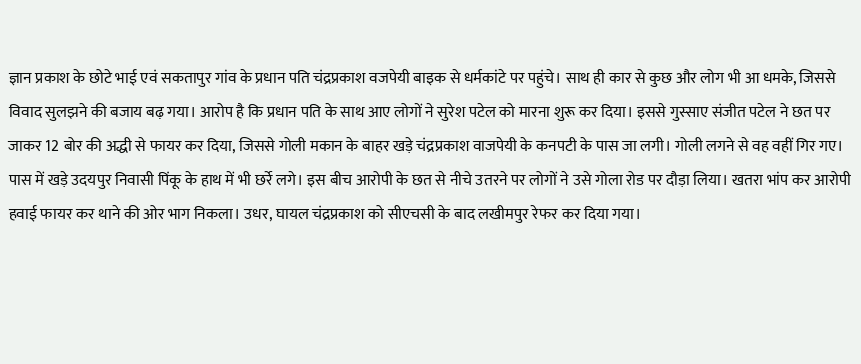ज्ञान प्रकाश के छोटे भाई एवं सकतापुर गांव के प्रधान पति चंद्रप्रकाश वजपेयी बाइक से धर्मकांटे पर पहुंचे। साथ ही कार से कुछ और लोग भी आ धमके, जिससे विवाद सुलझने की बजाय बढ़ गया। आरोप है कि प्रधान पति के साथ आए लोगों ने सुरेश पटेल को मारना शुरू कर दिया। इससे गुस्साए संजीत पटेल ने छत पर जाकर 12 बोर की अद्धी से फायर कर दिया, जिससे गोली मकान के बाहर खड़े चंद्रप्रकाश वाजपेयी के कनपटी के पास जा लगी। गोली लगने से वह वहीं गिर गए। पास में खड़े उदयपुर निवासी पिंकू के हाथ में भी छर्रे लगे। इस बीच आरोपी के छत से नीचे उतरने पर लोगों ने उसे गोला रोड पर दौड़ा लिया। खतरा भांप कर आरोपी हवाई फायर कर थाने की ओर भाग निकला। उधर, घायल चंद्रप्रकाश को सीएचसी के बाद लखीमपुर रेफर कर दिया गया।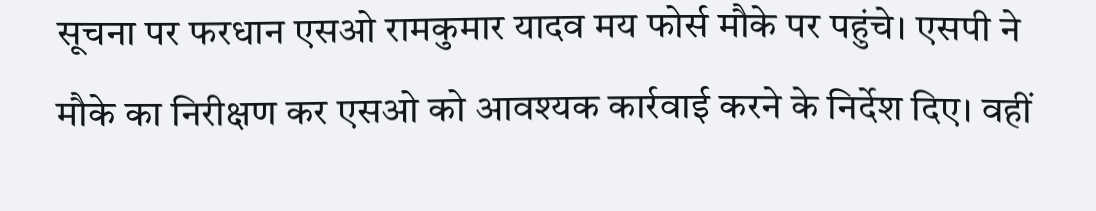सूचना पर फरधान एसओ रामकुमार यादव मय फोर्स मौके पर पहुंचे। एसपी ने मौके का निरीक्षण कर एसओ को आवश्यक कार्रवाई करने के निर्देश दिए। वहीं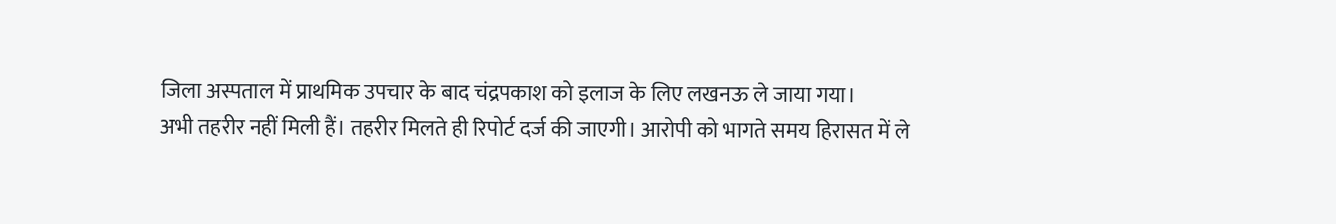जिला अस्पताल में प्राथमिक उपचार के बाद चंद्रपकाश को इलाज के लिए लखनऊ ले जाया गया।
अभी तहरीर नहीं मिली हैं। तहरीर मिलते ही रिपोर्ट दर्ज की जाएगी। आरोपी को भागते समय हिरासत में ले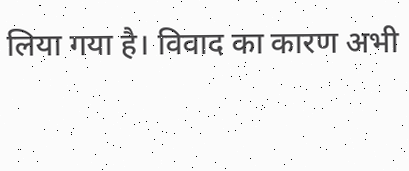लिया गया है। विवाद का कारण अभी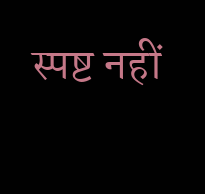स्पष्ट नहीं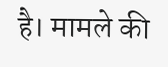है। मामले की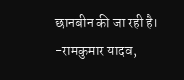छानबीन की जा रही है।
-रामकुमार यादव,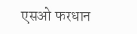एसओ फरधान